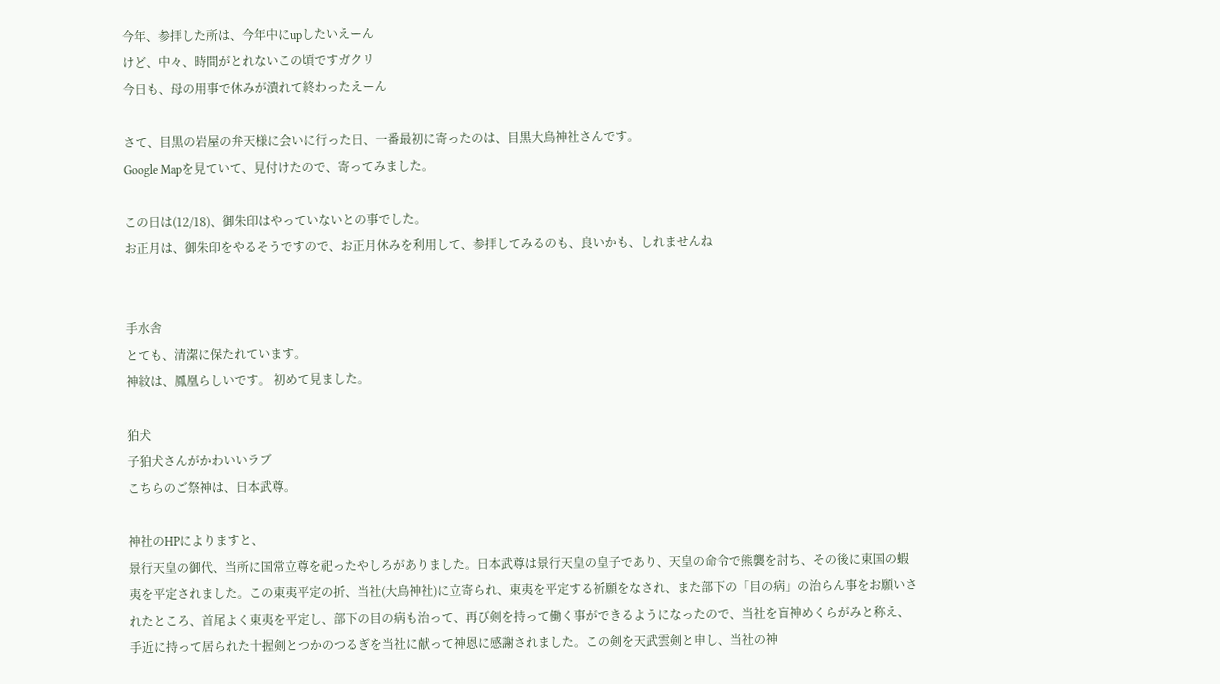今年、参拝した所は、今年中にupしたいえーん
けど、中々、時間がとれないこの頃ですガクリ
今日も、母の用事で休みが潰れて終わったえーん

さて、目黒の岩屋の弁天様に会いに行った日、一番最初に寄ったのは、目黒大鳥神社さんです。
Google Mapを見ていて、見付けたので、寄ってみました。

この日は(12/18)、御朱印はやっていないとの事でした。
お正月は、御朱印をやるそうですので、お正月休みを利用して、参拝してみるのも、良いかも、しれませんね


手水舎
とても、清潔に保たれています。
神紋は、鳳凰らしいです。 初めて見ました。

狛犬
子狛犬さんがかわいいラブ
こちらのご祭神は、日本武尊。

神社のHPによりますと、
景行天皇の御代、当所に国常立尊を祀ったやしろがありました。日本武尊は景行天皇の皇子であり、天皇の命令で熊襲を討ち、その後に東国の蝦夷を平定されました。この東夷平定の折、当社(大鳥神社)に立寄られ、東夷を平定する祈願をなされ、また部下の「目の病」の治らん事をお願いされたところ、首尾よく東夷を平定し、部下の目の病も治って、再び剣を持って働く事ができるようになったので、当社を盲神めくらがみと称え、手近に持って居られた十握剣とつかのつるぎを当社に献って神恩に感謝されました。この剣を天武雲剣と申し、当社の神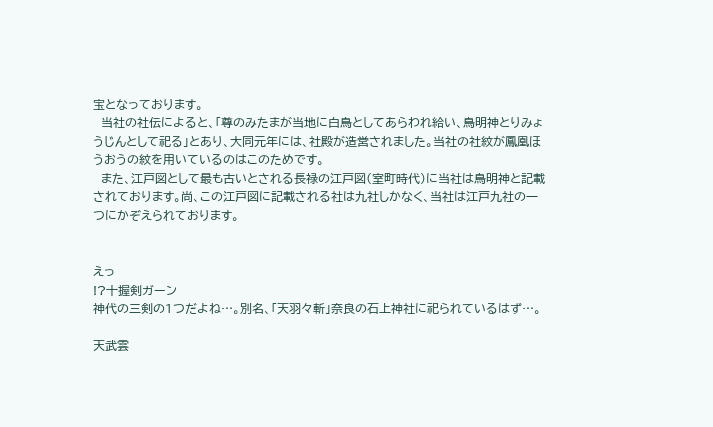宝となっております。
  当社の社伝によると、「尊のみたまが当地に白鳥としてあらわれ給い、鳥明神とりみょうじんとして祀る」とあり、大同元年には、社殿が造営されました。当社の社紋が鳳凰ほうおうの紋を用いているのはこのためです。
  また、江戸図として最も古いとされる長禄の江戸図(室町時代)に当社は鳥明神と記載されております。尚、この江戸図に記載される社は九社しかなく、当社は江戸九社の一つにかぞえられております。


えっ
!?十握剣ガーン
神代の三剣の1つだよね…。別名、「天羽々斬」奈良の石上神社に祀られているはず…。

天武雲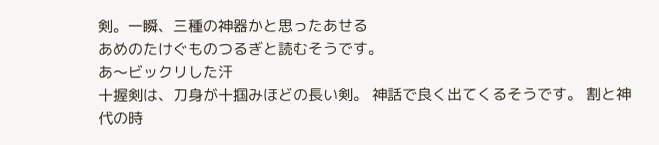剣。一瞬、三種の神器かと思ったあせる
あめのたけぐものつるぎと読むそうです。
あ〜ビックリした汗
十握剣は、刀身が十掴みほどの長い剣。 神話で良く出てくるそうです。 割と神代の時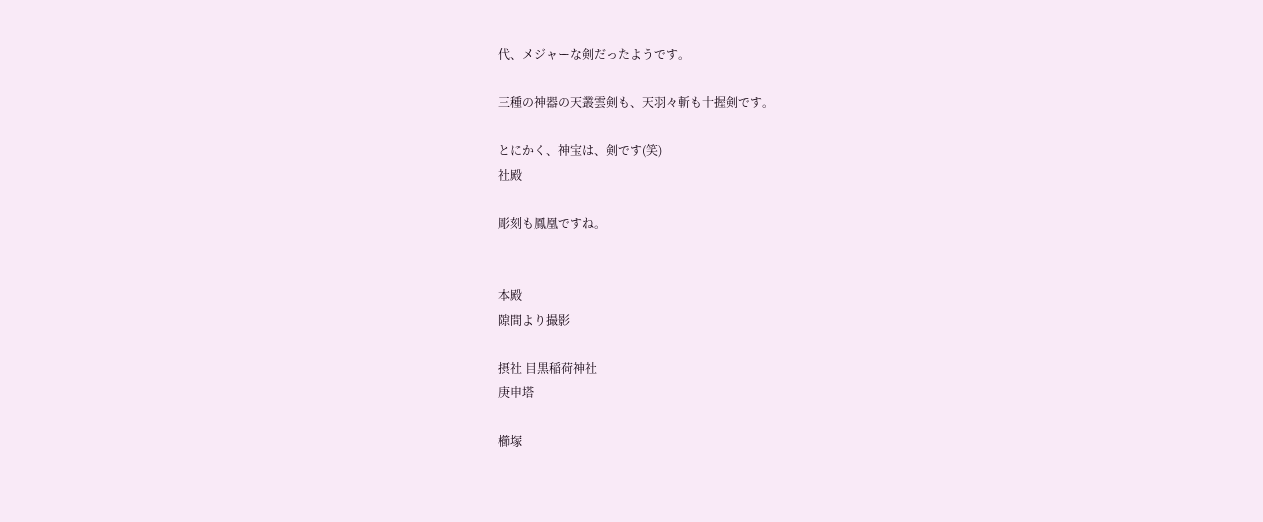代、メジャーな剣だったようです。

三種の神器の天叢雲剣も、天羽々斬も十握剣です。

とにかく、神宝は、剣です(笑)
社殿

彫刻も鳳凰ですね。


本殿
隙間より撮影

摂社 目黒稲荷神社
庚申塔

櫛塚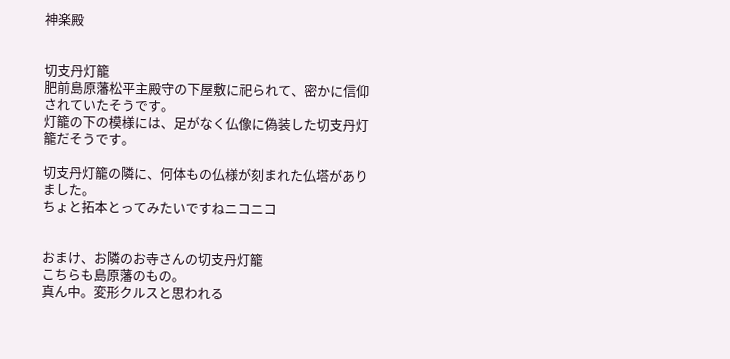神楽殿


切支丹灯籠
肥前島原藩松平主殿守の下屋敷に祀られて、密かに信仰されていたそうです。
灯籠の下の模様には、足がなく仏像に偽装した切支丹灯籠だそうです。

切支丹灯籠の隣に、何体もの仏様が刻まれた仏塔がありました。
ちょと拓本とってみたいですねニコニコ


おまけ、お隣のお寺さんの切支丹灯籠
こちらも島原藩のもの。
真ん中。変形クルスと思われる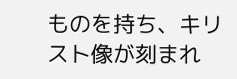ものを持ち、キリスト像が刻まれ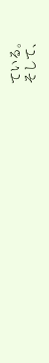ている。
そして、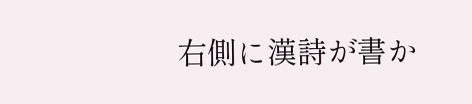右側に漢詩が書か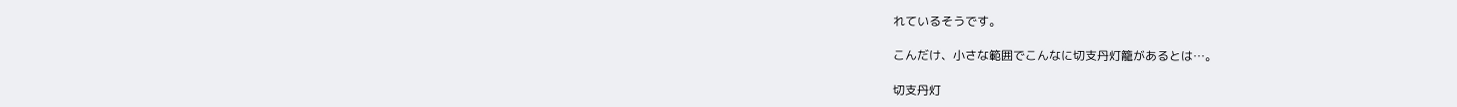れているそうです。

こんだけ、小さな範囲でこんなに切支丹灯籠があるとは…。

切支丹灯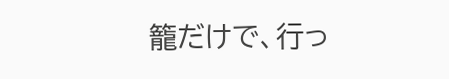籠だけで、行っ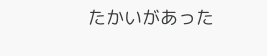たかいがあった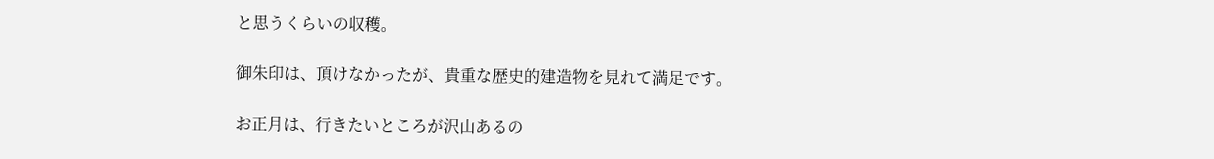と思うくらいの収穫。

御朱印は、頂けなかったが、貴重な歴史的建造物を見れて満足です。

お正月は、行きたいところが沢山あるの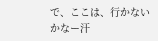で、ここは、行かないかなー汗